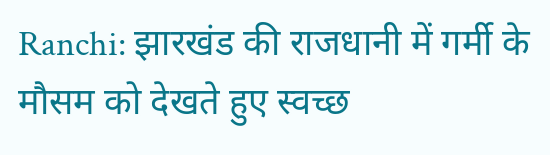Ranchi: झारखंड की राजधानी में गर्मी के मौसम को देखते हुए स्वच्छ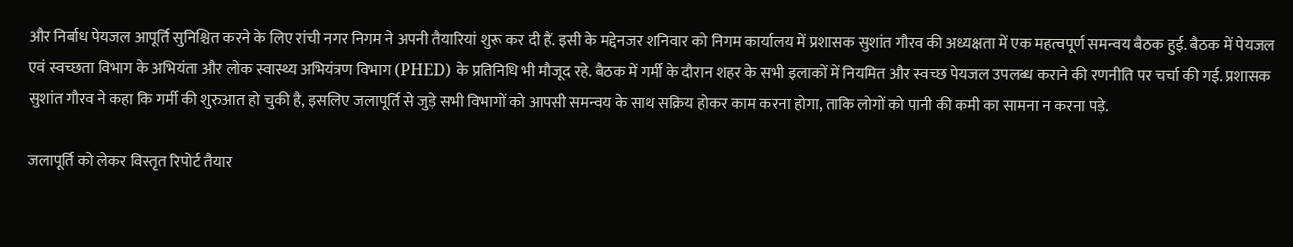और निर्बाध पेयजल आपूर्ति सुनिश्चित करने के लिए रांची नगर निगम ने अपनी तैयारियां शुरू कर दी हैं. इसी के मद्देनजर शनिवार को निगम कार्यालय में प्रशासक सुशांत गौरव की अध्यक्षता में एक महत्वपूर्ण समन्वय बैठक हुई. बैठक में पेयजल एवं स्वच्छता विभाग के अभियंता और लोक स्वास्थ्य अभियंत्रण विभाग (PHED) के प्रतिनिधि भी मौजूद रहे. बैठक में गर्मी के दौरान शहर के सभी इलाकों में नियमित और स्वच्छ पेयजल उपलब्ध कराने की रणनीति पर चर्चा की गई. प्रशासक सुशांत गौरव ने कहा कि गर्मी की शुरुआत हो चुकी है, इसलिए जलापूर्ति से जुड़े सभी विभागों को आपसी समन्वय के साथ सक्रिय होकर काम करना होगा, ताकि लोगों को पानी की कमी का सामना न करना पड़े.

जलापूर्ति को लेकर विस्तृत रिपोर्ट तैयार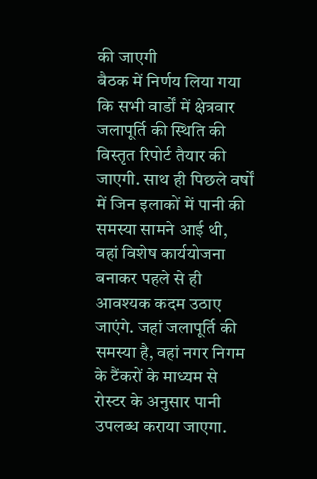की जाएगी
बैठक में निर्णय लिया गया कि सभी वार्डों में क्षेत्रवार जलापूर्ति की स्थिति की विस्तृत रिपोर्ट तैयार की जाएगी. साथ ही पिछले वर्षों में जिन इलाकों में पानी की समस्या सामने आई थी, वहां विशेष कार्ययोजना बनाकर पहले से ही आवश्यक कदम उठाए जाएंगे. जहां जलापूर्ति की समस्या है, वहां नगर निगम के टैंकरों के माध्यम से रोस्टर के अनुसार पानी उपलब्ध कराया जाएगा.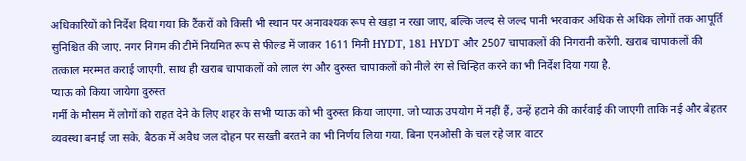अधिकारियों को निर्देश दिया गया कि टैंकरों को किसी भी स्थान पर अनावश्यक रूप से खड़ा न रखा जाए, बल्कि जल्द से जल्द पानी भरवाकर अधिक से अधिक लोगों तक आपूर्ति सुनिश्चित की जाए. नगर निगम की टीमें नियमित रूप से फील्ड में जाकर 1611 मिनी HYDT, 181 HYDT और 2507 चापाकलों की निगरानी करेंगी. खराब चापाकलों की तत्काल मरम्मत कराई जाएगी. साथ ही खराब चापाकलों को लाल रंग और दुरुस्त चापाकलों को नीले रंग से चिन्हित करने का भी निर्देश दिया गया है.
प्याऊ को किया जायेगा दुरुस्त
गर्मी के मौसम में लोगों को राहत देने के लिए शहर के सभी प्याऊ को भी दुरुस्त किया जाएगा. जो प्याऊ उपयोग में नहीं हैं, उन्हें हटाने की कार्रवाई की जाएगी ताकि नई और बेहतर व्यवस्था बनाई जा सके. बैठक में अवैध जल दोहन पर सख्ती बरतने का भी निर्णय लिया गया. बिना एनओसी के चल रहे जार वाटर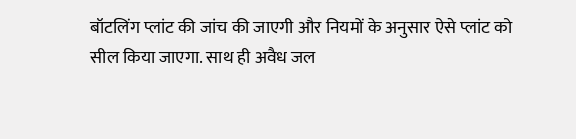बॉटलिंग प्लांट की जांच की जाएगी और नियमों के अनुसार ऐसे प्लांट को सील किया जाएगा. साथ ही अवैध जल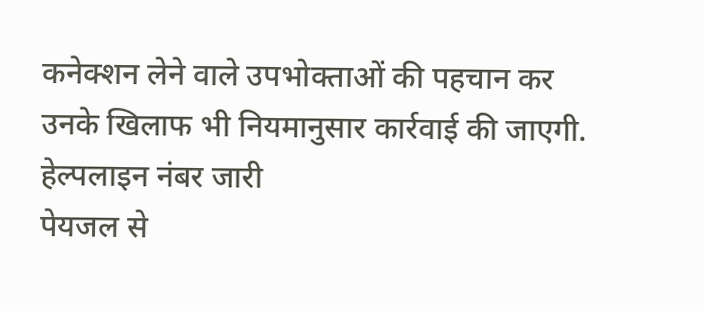कनेक्शन लेने वाले उपभोक्ताओं की पहचान कर उनके खिलाफ भी नियमानुसार कार्रवाई की जाएगी.
हेल्पलाइन नंबर जारी
पेयजल से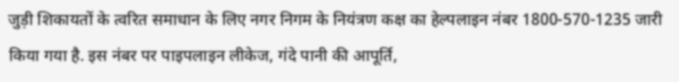जुड़ी शिकायतों के त्वरित समाधान के लिए नगर निगम के नियंत्रण कक्ष का हेल्पलाइन नंबर 1800-570-1235 जारी किया गया है. इस नंबर पर पाइपलाइन लीकेज, गंदे पानी की आपूर्ति,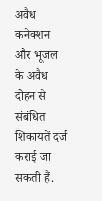अवैध कनेक्शन और भूजल के अवैध दोहन से संबंधित शिकायतें दर्ज कराई जा सकती हैं.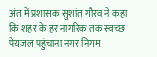अंत में प्रशासक सुशांत गौरव ने कहा कि शहर के हर नागरिक तक स्वच्छ पेयजल पहुंचाना नगर निगम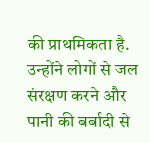की प्राथमिकता है. उन्होंने लोगों से जल संरक्षण करने और पानी की बर्बादी से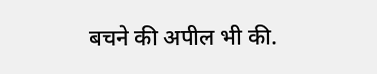बचने की अपील भी की.